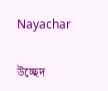Nayachar

উচ্ছেদ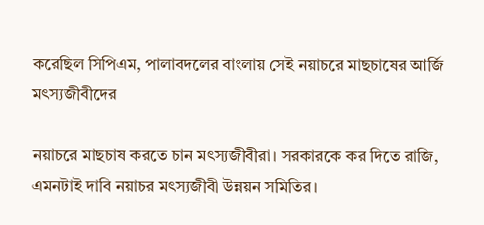করেছিল সিপিএম, পালাবদলের বাংলায় সেই নয়াচরে মাছচাষের আর্জি মৎস্যজীবীদের

নয়াচরে মাছচাষ করতে চান মৎস্যজীবীরা। সরকারকে কর দিতে রাজি, এমনটাই দাবি নয়াচর মৎস্যজীবী উন্নয়ন সমিতির।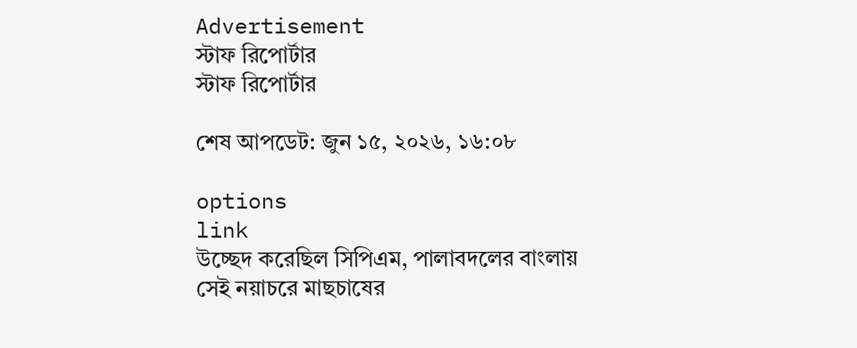Advertisement
স্টাফ রিপোর্টার
স্টাফ রিপোর্টার

শেষ আপডেট: জুন ১৫, ২০২৬, ১৬:০৮

options
link
উচ্ছেদ করেছিল সিপিএম, পালাবদলের বাংলায় সেই নয়াচরে মাছচাষের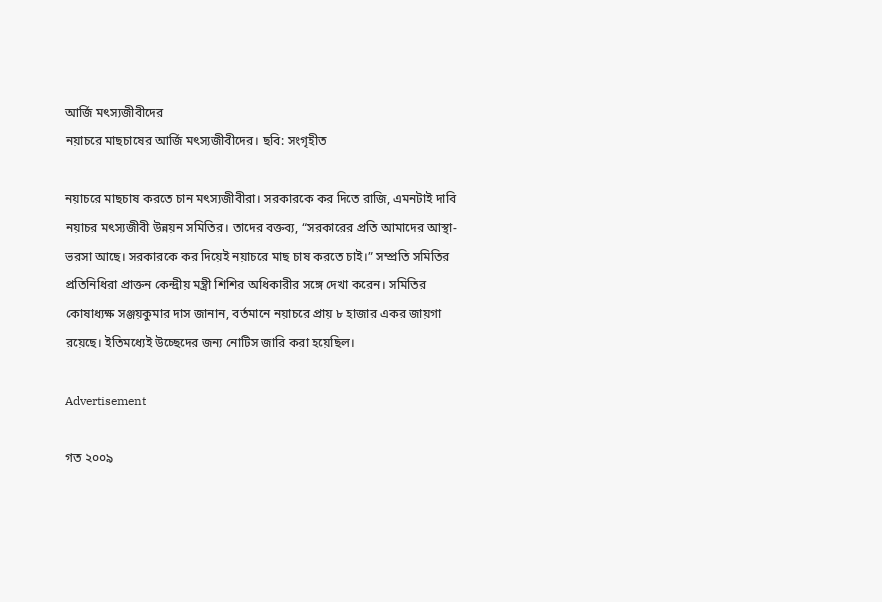আর্জি মৎস্যজীবীদের
নয়াচরে মাছচাষের আর্জি মৎস্যজীবীদের। ছবি: সংগৃহীত

নয়াচরে মাছচাষ করতে চান মৎস্যজীবীরা। সরকারকে কর দিতে রাজি, এমনটাই দাবি নয়াচর মৎস্যজীবী উন্নয়ন সমিতির। তাদের বক্তব্য, “সরকারের প্রতি আমাদের আস্থা-ভরসা আছে। সরকারকে কর দিয়েই নয়াচরে মাছ চাষ করতে চাই।” সম্প্রতি সমিতির প্রতিনিধিরা প্রাক্তন কেন্দ্রীয় মন্ত্রী শিশির অধিকারীর সঙ্গে দেখা করেন। সমিতির কোষাধ্যক্ষ সঞ্জয়কুমার দাস জানান, বর্তমানে নয়াচরে প্রায় ৮ হাজার একর জায়গা রয়েছে। ইতিমধ্যেই উচ্ছেদের জন্য নোটিস জারি করা হয়েছিল।

Advertisement

গত ২০০৯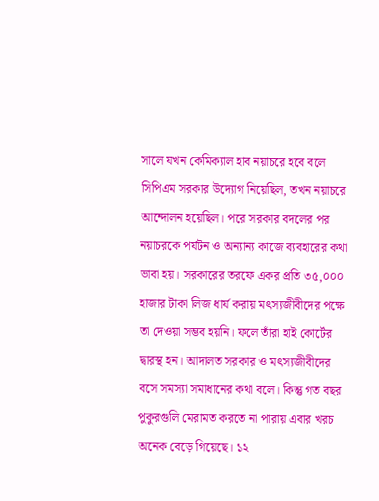সালে যখন কেমিক্যাল হাব নয়াচরে হবে বলে সিপিএম সরকার উদ্যোগ নিয়েছিল, তখন নয়াচরে আন্দোলন হয়েছিল। পরে সরকার বদলের পর নয়াচরকে পর্যটন ও অন্যান্য কাজে ব্যবহারের কথা ভাবা হয়। সরকারের তরফে একর প্রতি ৩৫,০০০ হাজার টাকা লিজ ধার্য করায় মৎস্যজীবীদের পক্ষে তা দেওয়া সম্ভব হয়নি। ফলে তাঁরা হাই কোর্টের দ্বারস্থ হন। আদালত সরকার ও মৎস্যজীবীদের বসে সমস্যা সমাধানের কথা বলে। কিন্তু গত বছর পুকুরগুলি মেরামত করতে না পারায় এবার খরচ অনেক বেড়ে গিয়েছে। ১২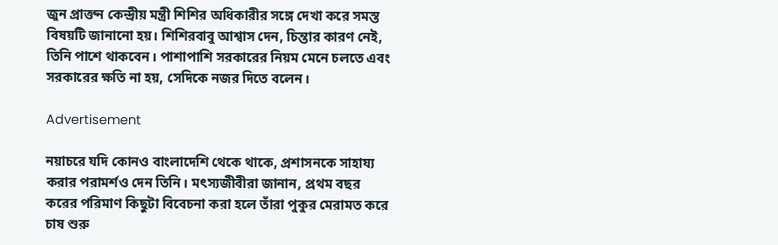জুন প্রাক্তন কেন্দ্রীয় মন্ত্রী শিশির অধিকারীর সঙ্গে দেখা করে সমস্ত বিষয়টি জানানো হয়। শিশিরবাবু আশ্বাস দেন, চিন্তার কারণ নেই, তিনি পাশে থাকবেন। পাশাপাশি সরকারের নিয়ম মেনে চলতে এবং সরকারের ক্ষতি না হয়, সেদিকে নজর দিতে বলেন।

Advertisement

নয়াচরে যদি কোনও বাংলাদেশি থেকে থাকে, প্রশাসনকে সাহায্য করার পরামর্শও দেন তিনি। মৎস্যজীবীরা জানান, প্রথম বছর করের পরিমাণ কিছুটা বিবেচনা করা হলে তাঁরা পুকুর মেরামত করে চাষ শুরু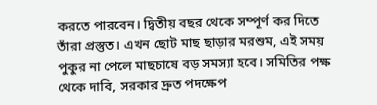করতে পারবেন। দ্বিতীয় বছর থেকে সম্পূর্ণ কর দিতে তাঁরা প্রস্তুত। এখন ছোট মাছ ছাড়ার মরশুম, এই সময় পুকুর না পেলে মাছচাষে বড় সমস্যা হবে। সমিতির পক্ষ থেকে দাবি, সরকার দ্রুত পদক্ষেপ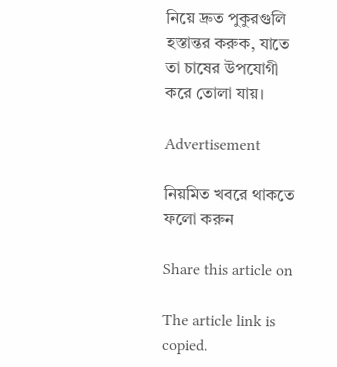নিয়ে দ্রুত পুকুরগুলি হস্তান্তর করুক, যাতে তা চাষের উপযোগী করে তোলা যায়।

Advertisement

নিয়মিত খবরে থাকতে ফলো করুন

Share this article on

The article link is copied.